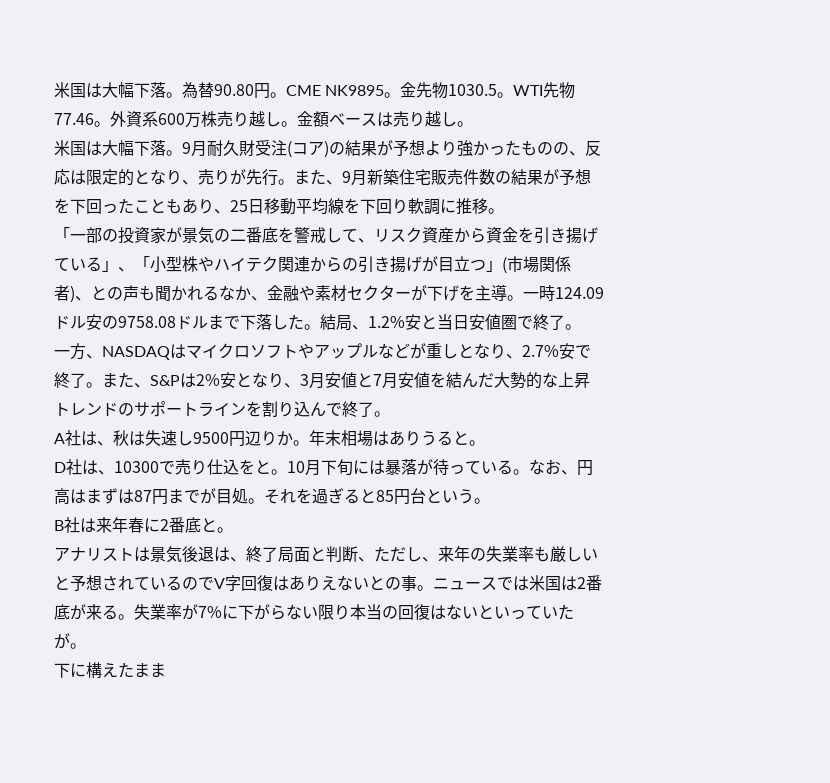米国は大幅下落。為替90.80円。CME NK9895。金先物1030.5。WTI先物77.46。外資系600万株売り越し。金額ベースは売り越し。
米国は大幅下落。9月耐久財受注(コア)の結果が予想より強かったものの、反応は限定的となり、売りが先行。また、9月新築住宅販売件数の結果が予想を下回ったこともあり、25日移動平均線を下回り軟調に推移。
「一部の投資家が景気の二番底を警戒して、リスク資産から資金を引き揚げている」、「小型株やハイテク関連からの引き揚げが目立つ」(市場関係者)、との声も聞かれるなか、金融や素材セクターが下げを主導。一時124.09ドル安の9758.08ドルまで下落した。結局、1.2%安と当日安値圏で終了。
一方、NASDAQはマイクロソフトやアップルなどが重しとなり、2.7%安で終了。また、S&Pは2%安となり、3月安値と7月安値を結んだ大勢的な上昇トレンドのサポートラインを割り込んで終了。
A社は、秋は失速し9500円辺りか。年末相場はありうると。
D社は、10300で売り仕込をと。10月下旬には暴落が待っている。なお、円高はまずは87円までが目処。それを過ぎると85円台という。
B社は来年春に2番底と。
アナリストは景気後退は、終了局面と判断、ただし、来年の失業率も厳しいと予想されているのでV字回復はありえないとの事。ニュースでは米国は2番底が来る。失業率が7%に下がらない限り本当の回復はないといっていたが。
下に構えたまま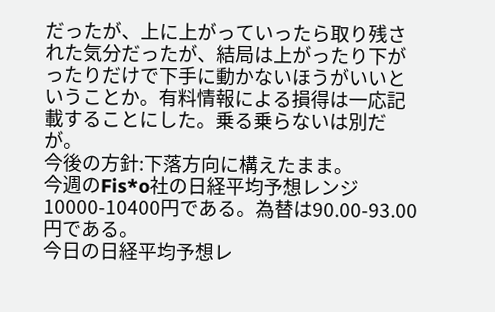だったが、上に上がっていったら取り残された気分だったが、結局は上がったり下がったりだけで下手に動かないほうがいいということか。有料情報による損得は一応記載することにした。乗る乗らないは別だが。
今後の方針:下落方向に構えたまま。
今週のFis*o社の日経平均予想レンジ10000-10400円である。為替は90.00-93.00円である。
今日の日経平均予想レ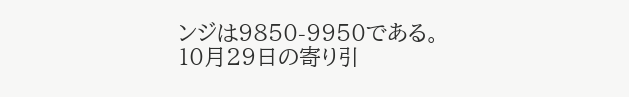ンジは9850-9950である。
10月29日の寄り引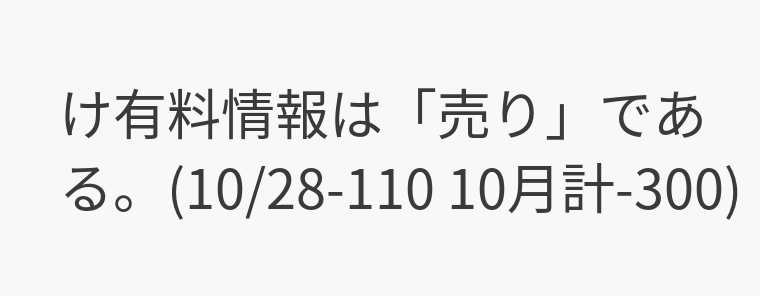け有料情報は「売り」である。(10/28-110 10月計-300)